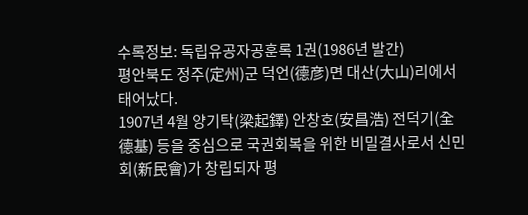수록정보: 독립유공자공훈록 1권(1986년 발간)
평안북도 정주(定州)군 덕언(德彦)면 대산(大山)리에서 태어났다.
1907년 4월 양기탁(梁起鐸) 안창호(安昌浩) 전덕기(全德基) 등을 중심으로 국권회복을 위한 비밀결사로서 신민회(新民會)가 창립되자 평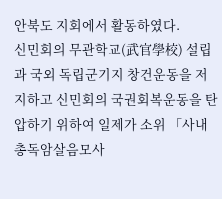안북도 지회에서 활동하였다.
신민회의 무관학교(武官學校) 설립과 국외 독립군기지 창건운동을 저지하고 신민회의 국권회복운동을 탄압하기 위하여 일제가 소위 「사내총독암살음모사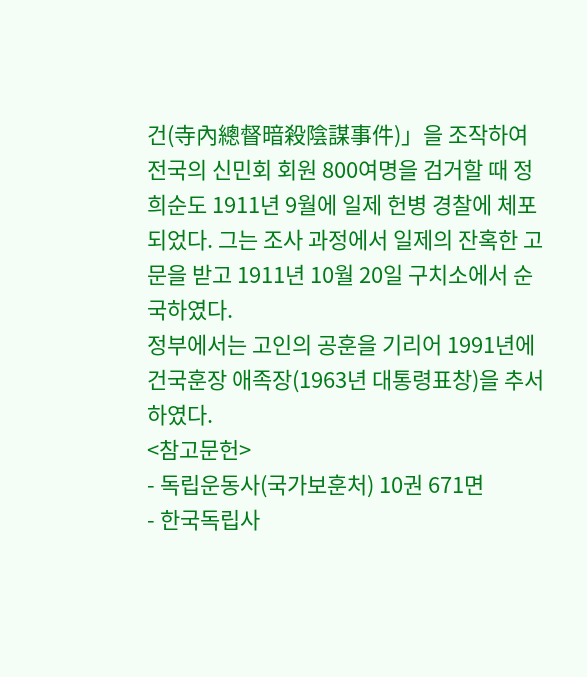건(寺內總督暗殺陰謀事件)」을 조작하여 전국의 신민회 회원 800여명을 검거할 때 정희순도 1911년 9월에 일제 헌병 경찰에 체포되었다. 그는 조사 과정에서 일제의 잔혹한 고문을 받고 1911년 10월 20일 구치소에서 순국하였다.
정부에서는 고인의 공훈을 기리어 1991년에 건국훈장 애족장(1963년 대통령표창)을 추서하였다.
<참고문헌>
- 독립운동사(국가보훈처) 10권 671면
- 한국독립사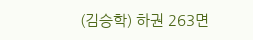(김승학) 하권 263면